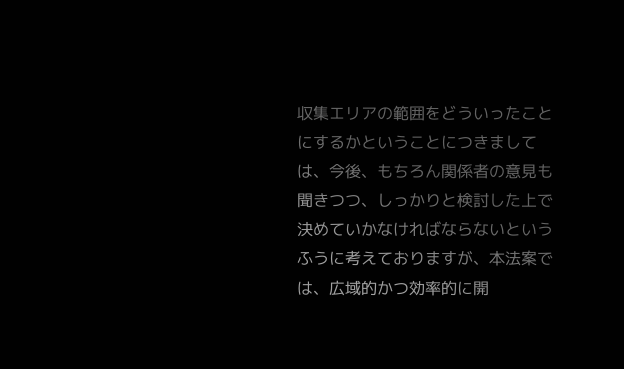収集エリアの範囲をどういったことにするかということにつきましては、今後、もちろん関係者の意見も聞きつつ、しっかりと検討した上で決めていかなければならないというふうに考えておりますが、本法案では、広域的かつ効率的に開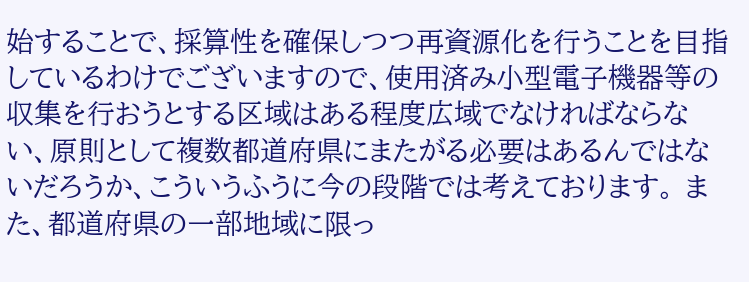始することで、採算性を確保しつつ再資源化を行うことを目指しているわけでございますので、使用済み小型電子機器等の収集を行おうとする区域はある程度広域でなければならない、原則として複数都道府県にまたがる必要はあるんではないだろうか、こういうふうに今の段階では考えております。 また、都道府県の一部地域に限っ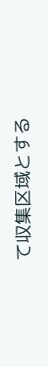て収集区域とする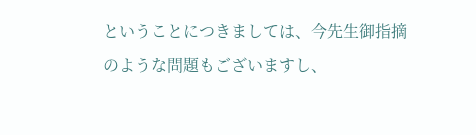ということにつきましては、今先生御指摘のような問題もございますし、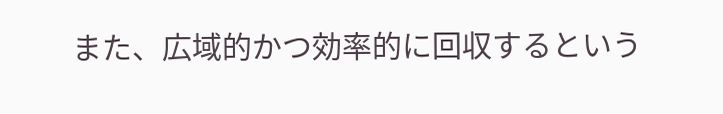また、広域的かつ効率的に回収するという